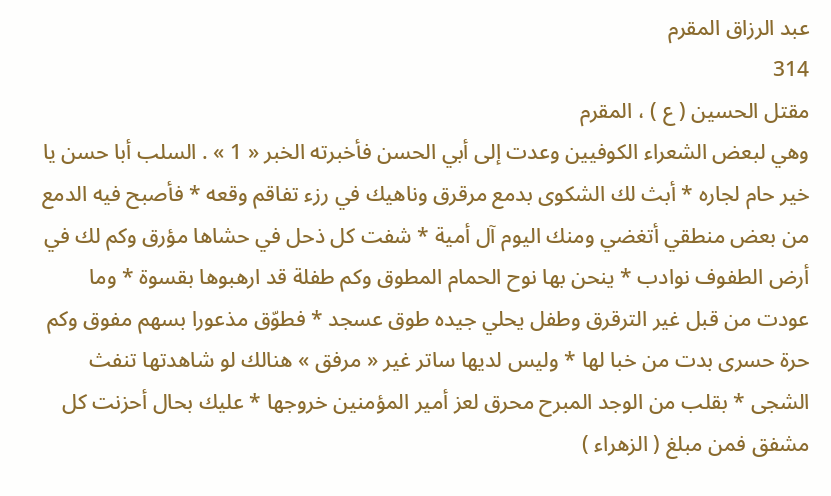عبد الرزاق المقرم
314
مقتل الحسين ( ع ) ، المقرم
وهي لبعض الشعراء الكوفيين وعدت إلى أبي الحسن فأخبرته الخبر « 1 » . السلب أبا حسن يا خير حام لجاره * أبث لك الشكوى بدمع مرقرق وناهيك في رزء تفاقم وقعه * فأصبح فيه الدمع من بعض منطقي أتغضي ومنك اليوم آل أمية * شفت كل ذحل في حشاها مؤرق وكم لك في أرض الطفوف نوادب * ينحن بها نوح الحمام المطوق وكم طفلة قد ارهبوها بقسوة * وما عودت من قبل غير الترقرق وطفل يحلي جيده طوق عسجد * فطوّق مذعورا بسهم مفوق وكم حرة حسرى بدت من خبا لها * وليس لديها ساتر غير « مرفق » هنالك لو شاهدتها تنفث الشجى * بقلب من الوجد المبرح محرق لعز أمير المؤمنين خروجها * عليك بحال أحزنت كل مشفق فمن مبلغ ( الزهراء )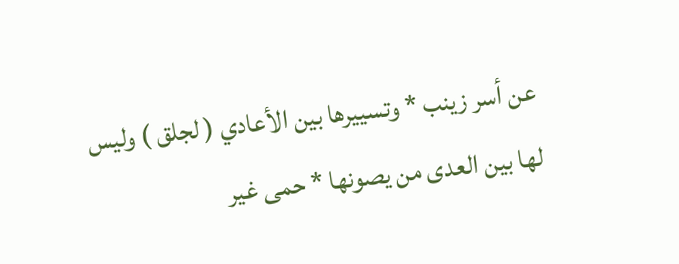عن أسر زينب * وتسييرها بين الأعادي ( لجلق ) وليس لها بين العدى من يصونها * حمى غير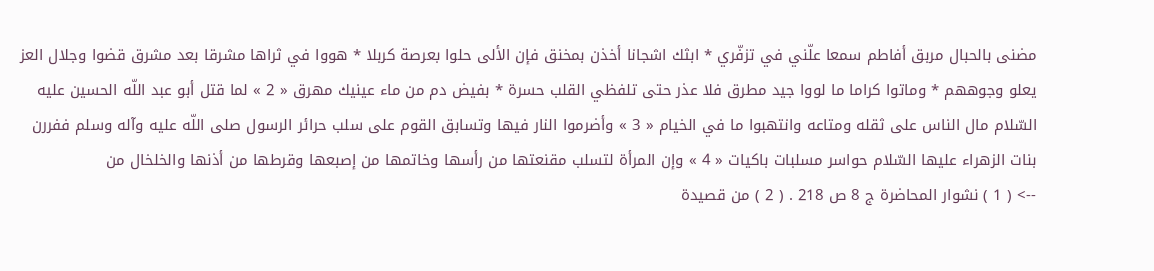مضنى بالحبال مربق أفاطم سمعا علّني في تزفّري * ابثك اشجانا أخذن بمخنق فإن الألى حلوا بعرصة كربلا * هووا في ثراها مشرقا بعد مشرق قضوا وجلال العز يعلو وجوههم * وماتوا كراما ما لووا جيد مطرق فلا عذر حتى تلفظي القلب حسرة * بفيض دم من ماء عينيك مهرق « 2 » لما قتل أبو عبد اللّه الحسين عليه السّلام مال الناس على ثقله ومتاعه وانتهبوا ما في الخيام « 3 » وأضرموا النار فيها وتسابق القوم على سلب حرائر الرسول صلى اللّه عليه وآله وسلم ففررن بنات الزهراء عليها السّلام حواسر مسلبات باكيات « 4 » وإن المرأة لتسلب مقنعتها من رأسها وخاتمها من إصبعها وقرطها من أذنها والخلخال من
--> ( 1 ) نشوار المحاضرة ج 8 ص 218 . ( 2 ) من قصيدة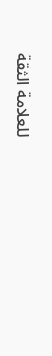للعلامة الثقة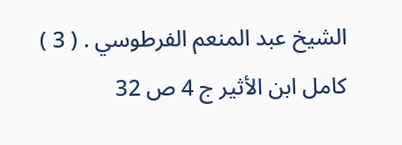الشيخ عبد المنعم الفرطوسي . ( 3 ) كامل ابن الأثير ج 4 ص 32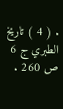. ( 4 ) تاريخ الطبري ج 6 ص 260 .